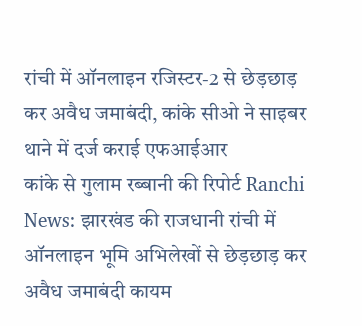रांची में ऑनलाइन रजिस्टर-2 से छेड़छाड़ कर अवैध जमाबंदी, कांके सीओ ने साइबर थाने में दर्ज कराई एफआईआर
कांके से गुलाम रब्बानी की रिपोर्ट Ranchi News: झारखंड की राजधानी रांची में ऑनलाइन भूमि अभिलेखों से छेड़छाड़ कर अवैध जमाबंदी कायम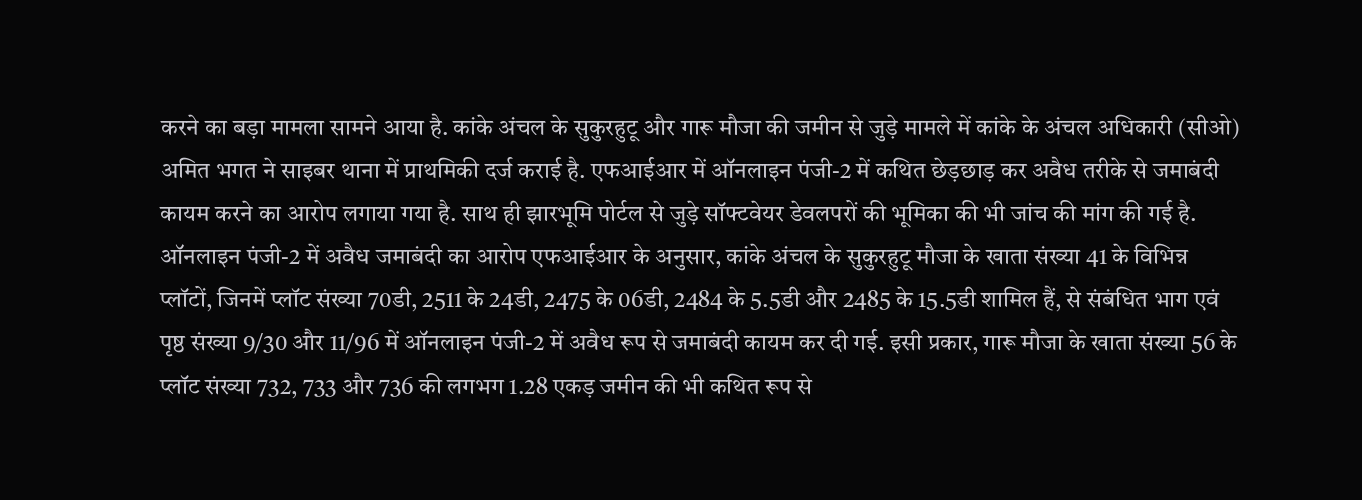करने का बड़ा मामला सामने आया है. कांके अंचल के सुकुरहुटू और गारू मौजा की जमीन से जुड़े मामले में कांके के अंचल अधिकारी (सीओ) अमित भगत ने साइबर थाना में प्राथमिकी दर्ज कराई है. एफआईआर में ऑनलाइन पंजी-2 में कथित छेड़छाड़ कर अवैध तरीके से जमाबंदी कायम करने का आरोप लगाया गया है. साथ ही झारभूमि पोर्टल से जुड़े सॉफ्टवेयर डेवलपरों की भूमिका की भी जांच की मांग की गई है. ऑनलाइन पंजी-2 में अवैध जमाबंदी का आरोप एफआईआर के अनुसार, कांके अंचल के सुकुरहुटू मौजा के खाता संख्या 41 के विभिन्न प्लॉटों, जिनमें प्लॉट संख्या 70डी, 2511 के 24डी, 2475 के 06डी, 2484 के 5.5डी और 2485 के 15.5डी शामिल हैं, से संबंधित भाग एवं पृष्ठ संख्या 9/30 और 11/96 में ऑनलाइन पंजी-2 में अवैध रूप से जमाबंदी कायम कर दी गई. इसी प्रकार, गारू मौजा के खाता संख्या 56 के प्लॉट संख्या 732, 733 और 736 की लगभग 1.28 एकड़ जमीन की भी कथित रूप से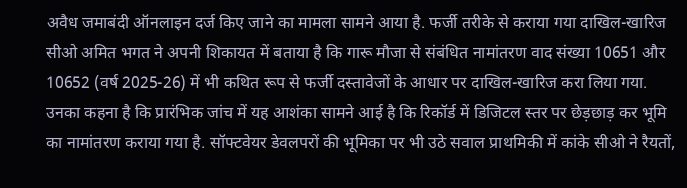अवैध जमाबंदी ऑनलाइन दर्ज किए जाने का मामला सामने आया है. फर्जी तरीके से कराया गया दाखिल-खारिज सीओ अमित भगत ने अपनी शिकायत में बताया है कि गारू मौजा से संबंधित नामांतरण वाद संख्या 10651 और 10652 (वर्ष 2025-26) में भी कथित रूप से फर्जी दस्तावेजों के आधार पर दाखिल-खारिज करा लिया गया. उनका कहना है कि प्रारंभिक जांच में यह आशंका सामने आई है कि रिकॉर्ड में डिजिटल स्तर पर छेड़छाड़ कर भूमि का नामांतरण कराया गया है. सॉफ्टवेयर डेवलपरों की भूमिका पर भी उठे सवाल प्राथमिकी में कांके सीओ ने रैयतों,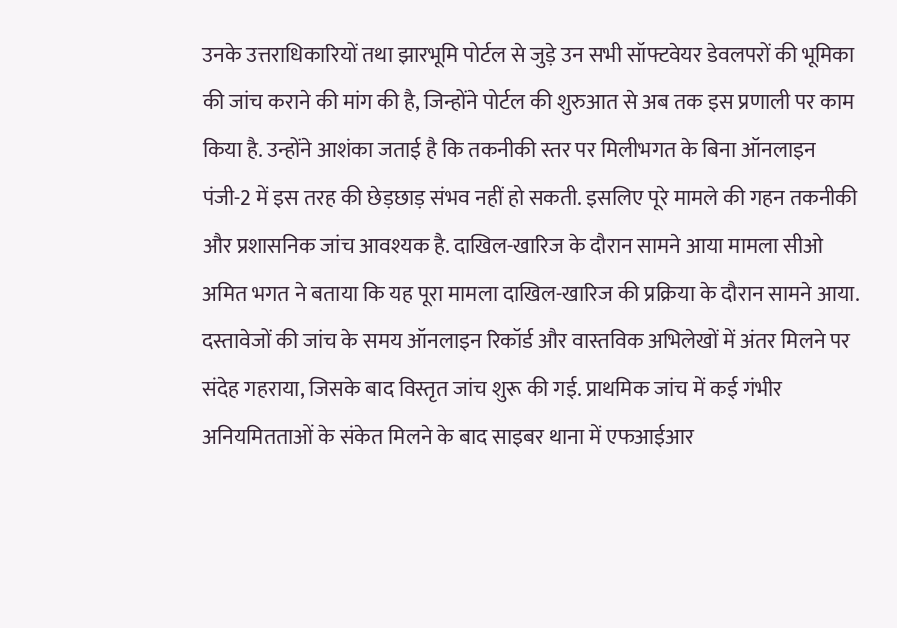उनके उत्तराधिकारियों तथा झारभूमि पोर्टल से जुड़े उन सभी सॉफ्टवेयर डेवलपरों की भूमिका की जांच कराने की मांग की है, जिन्होंने पोर्टल की शुरुआत से अब तक इस प्रणाली पर काम किया है. उन्होंने आशंका जताई है कि तकनीकी स्तर पर मिलीभगत के बिना ऑनलाइन पंजी-2 में इस तरह की छेड़छाड़ संभव नहीं हो सकती. इसलिए पूरे मामले की गहन तकनीकी और प्रशासनिक जांच आवश्यक है. दाखिल-खारिज के दौरान सामने आया मामला सीओ अमित भगत ने बताया कि यह पूरा मामला दाखिल-खारिज की प्रक्रिया के दौरान सामने आया. दस्तावेजों की जांच के समय ऑनलाइन रिकॉर्ड और वास्तविक अभिलेखों में अंतर मिलने पर संदेह गहराया, जिसके बाद विस्तृत जांच शुरू की गई. प्राथमिक जांच में कई गंभीर अनियमितताओं के संकेत मिलने के बाद साइबर थाना में एफआईआर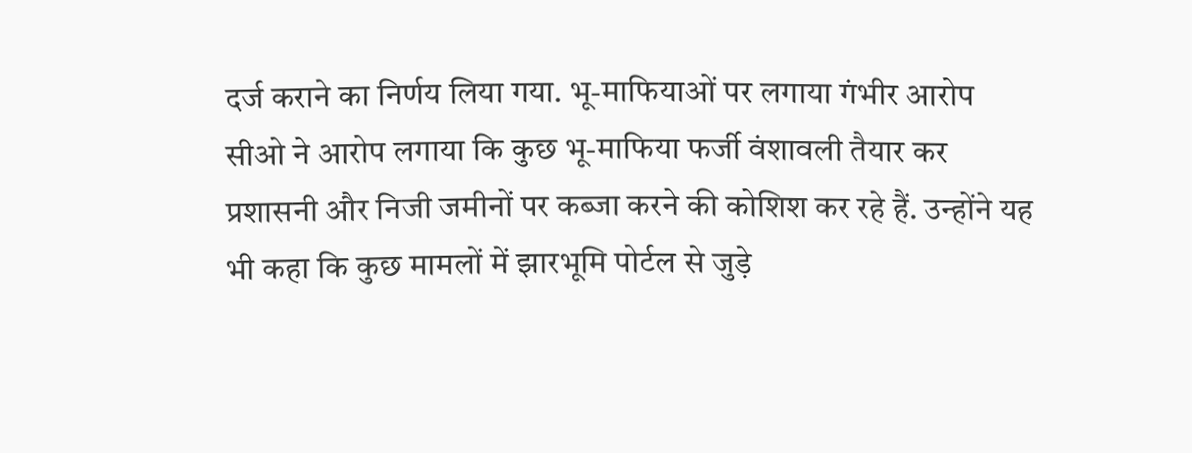दर्ज कराने का निर्णय लिया गया. भू-माफियाओं पर लगाया गंभीर आरोप सीओ ने आरोप लगाया कि कुछ भू-माफिया फर्जी वंशावली तैयार कर प्रशासनी और निजी जमीनों पर कब्जा करने की कोशिश कर रहे हैं. उन्होंने यह भी कहा कि कुछ मामलों में झारभूमि पोर्टल से जुड़े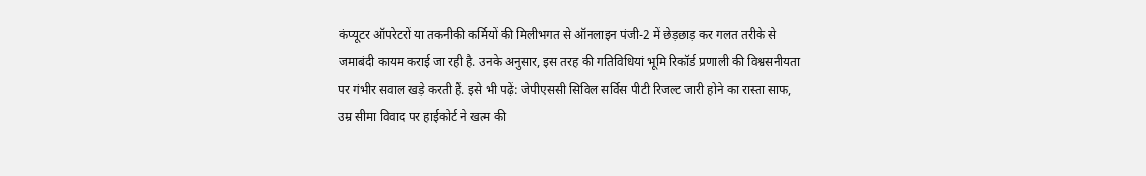कंप्यूटर ऑपरेटरों या तकनीकी कर्मियों की मिलीभगत से ऑनलाइन पंजी-2 में छेड़छाड़ कर गलत तरीके से जमाबंदी कायम कराई जा रही है. उनके अनुसार, इस तरह की गतिविधियां भूमि रिकॉर्ड प्रणाली की विश्वसनीयता पर गंभीर सवाल खड़े करती हैं. इसे भी पढ़ें: जेपीएससी सिविल सर्विस पीटी रिजल्ट जारी होने का रास्ता साफ, उम्र सीमा विवाद पर हाईकोर्ट ने खत्म की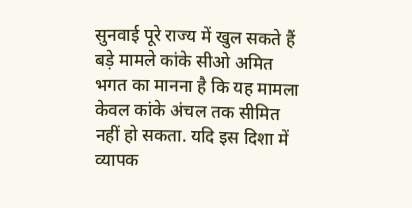सुनवाई पूरे राज्य में खुल सकते हैं बड़े मामले कांके सीओ अमित भगत का मानना है कि यह मामला केवल कांके अंचल तक सीमित नहीं हो सकता. यदि इस दिशा में व्यापक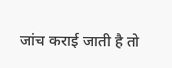जांच कराई जाती है तो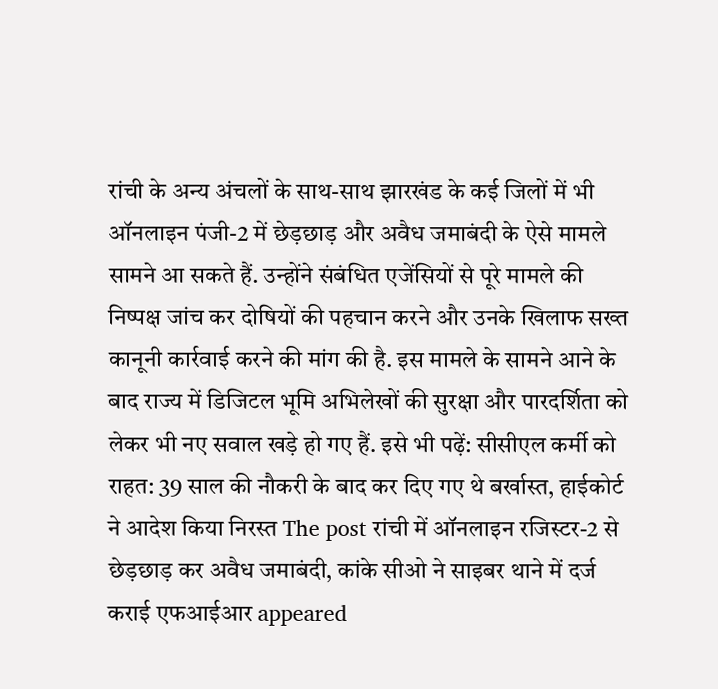रांची के अन्य अंचलों के साथ-साथ झारखंड के कई जिलों में भी ऑनलाइन पंजी-2 में छेड़छाड़ और अवैध जमाबंदी के ऐसे मामले सामने आ सकते हैं. उन्होंने संबंधित एजेंसियों से पूरे मामले की निष्पक्ष जांच कर दोषियों की पहचान करने और उनके खिलाफ सख्त कानूनी कार्रवाई करने की मांग की है. इस मामले के सामने आने के बाद राज्य में डिजिटल भूमि अभिलेखों की सुरक्षा और पारदर्शिता को लेकर भी नए सवाल खड़े हो गए हैं. इसे भी पढ़ें: सीसीएल कर्मी को राहत: 39 साल की नौकरी के बाद कर दिए गए थे बर्खास्त, हाईकोर्ट ने आदेश किया निरस्त The post रांची में ऑनलाइन रजिस्टर-2 से छेड़छाड़ कर अवैध जमाबंदी, कांके सीओ ने साइबर थाने में दर्ज कराई एफआईआर appeared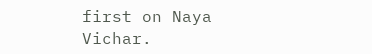first on Naya Vichar.